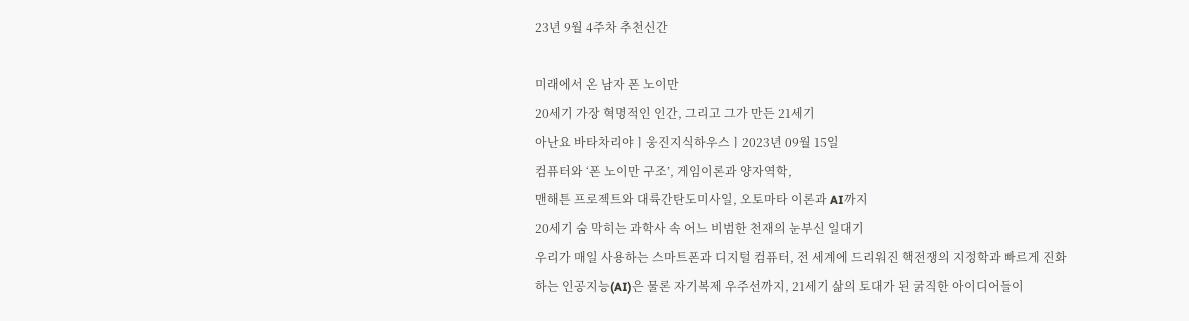23년 9월 4주차 추천신간

미래에서 온 남자 폰 노이만
20세기 가장 혁명적인 인간, 그리고 그가 만든 21세기
아난요 바타차리야ㅣ웅진지식하우스ㅣ2023년 09월 15일
컴퓨터와 ‘폰 노이만 구조’, 게임이론과 양자역학,
맨해튼 프로젝트와 대륙간탄도미사일, 오토마타 이론과 AI까지
20세기 숨 막히는 과학사 속 어느 비범한 천재의 눈부신 일대기
우리가 매일 사용하는 스마트폰과 디지털 컴퓨터, 전 세계에 드리워진 핵전쟁의 지정학과 빠르게 진화하는 인공지능(AI)은 물론 자기복제 우주선까지, 21세기 삶의 토대가 된 굵직한 아이디어들이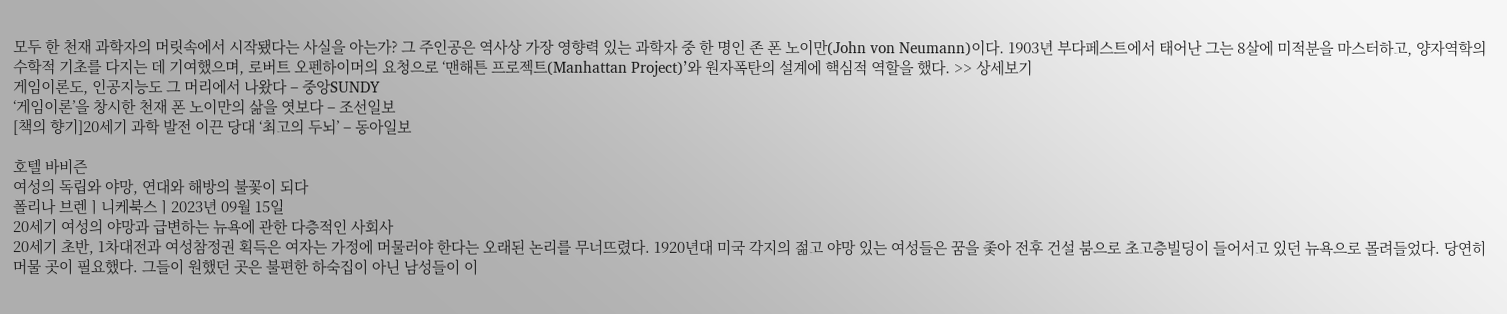모두 한 천재 과학자의 머릿속에서 시작됐다는 사실을 아는가? 그 주인공은 역사상 가장 영향력 있는 과학자 중 한 명인 존 폰 노이만(John von Neumann)이다. 1903년 부다페스트에서 태어난 그는 8살에 미적분을 마스터하고, 양자역학의 수학적 기초를 다지는 데 기여했으며, 로버트 오펜하이머의 요청으로 ‘맨해튼 프로젝트(Manhattan Project)’와 원자폭탄의 설계에 핵심적 역할을 했다. >> 상세보기
게임이론도, 인공지능도 그 머리에서 나왔다 – 중앙SUNDY
‘게임이론’을 창시한 천재 폰 노이만의 삶을 엿보다 – 조선일보
[책의 향기]20세기 과학 발전 이끈 당대 ‘최고의 두뇌’ – 동아일보

호텔 바비즌
여성의 독립와 야망, 연대와 해방의 불꽃이 되다
폴리나 브렌ㅣ니케북스ㅣ2023년 09월 15일
20세기 여성의 야망과 급변하는 뉴욕에 관한 다층적인 사회사
20세기 초반, 1차대전과 여성참정권 획득은 여자는 가정에 머물러야 한다는 오래된 논리를 무너뜨렸다. 1920년대 미국 각지의 젊고 야망 있는 여성들은 꿈을 좇아 전후 건설 붐으로 초고층빌딩이 들어서고 있던 뉴욕으로 몰려들었다. 당연히 머물 곳이 필요했다. 그들이 원했던 곳은 불편한 하숙집이 아닌 남성들이 이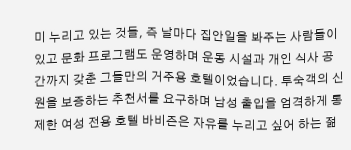미 누리고 있는 것들, 즉 날마다 집안일을 봐주는 사람들이 있고 문화 프로그램도 운영하며 운동 시설과 개인 식사 공간까지 갖춘 그들만의 거주용 호텔이었습니다. 투숙객의 신원을 보증하는 추천서를 요구하며 남성 출입을 엄격하게 통제한 여성 전용 호텔 바비즌은 자유를 누리고 싶어 하는 젊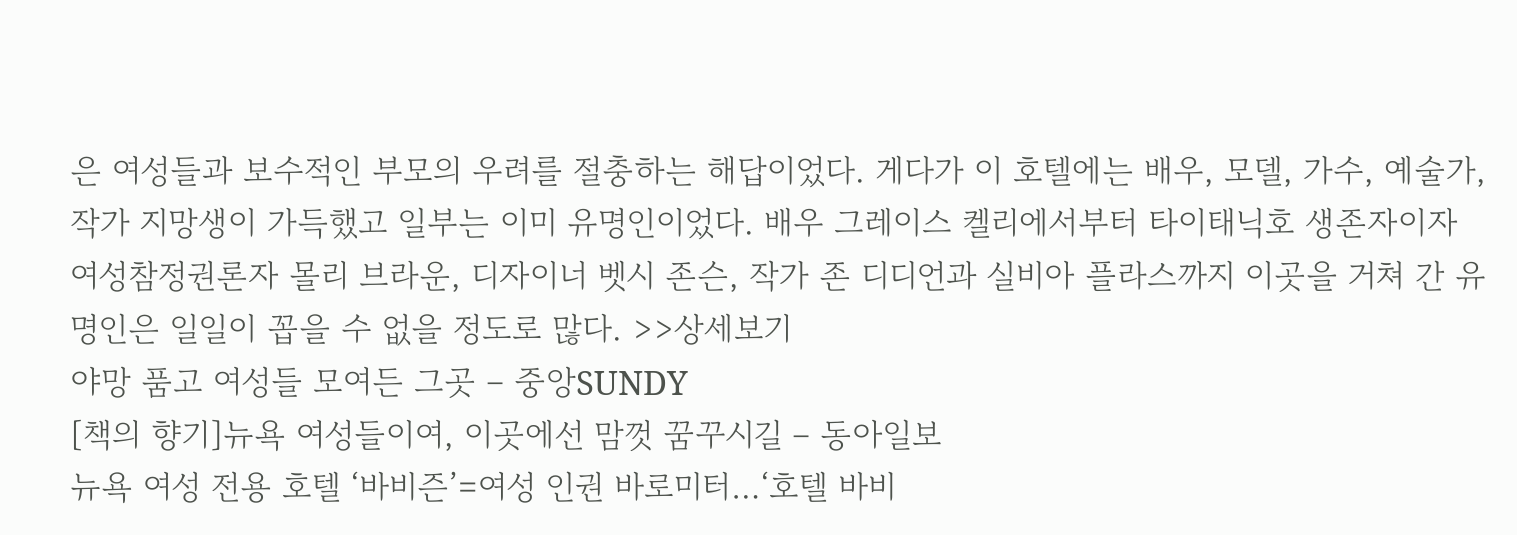은 여성들과 보수적인 부모의 우려를 절충하는 해답이었다. 게다가 이 호텔에는 배우, 모델, 가수, 예술가, 작가 지망생이 가득했고 일부는 이미 유명인이었다. 배우 그레이스 켈리에서부터 타이태닉호 생존자이자 여성참정권론자 몰리 브라운, 디자이너 벳시 존슨, 작가 존 디디언과 실비아 플라스까지 이곳을 거쳐 간 유명인은 일일이 꼽을 수 없을 정도로 많다. >>상세보기
야망 품고 여성들 모여든 그곳 – 중앙SUNDY
[책의 향기]뉴욕 여성들이여, 이곳에선 맘껏 꿈꾸시길 – 동아일보
뉴욕 여성 전용 호텔 ‘바비즌’=여성 인권 바로미터…‘호텔 바비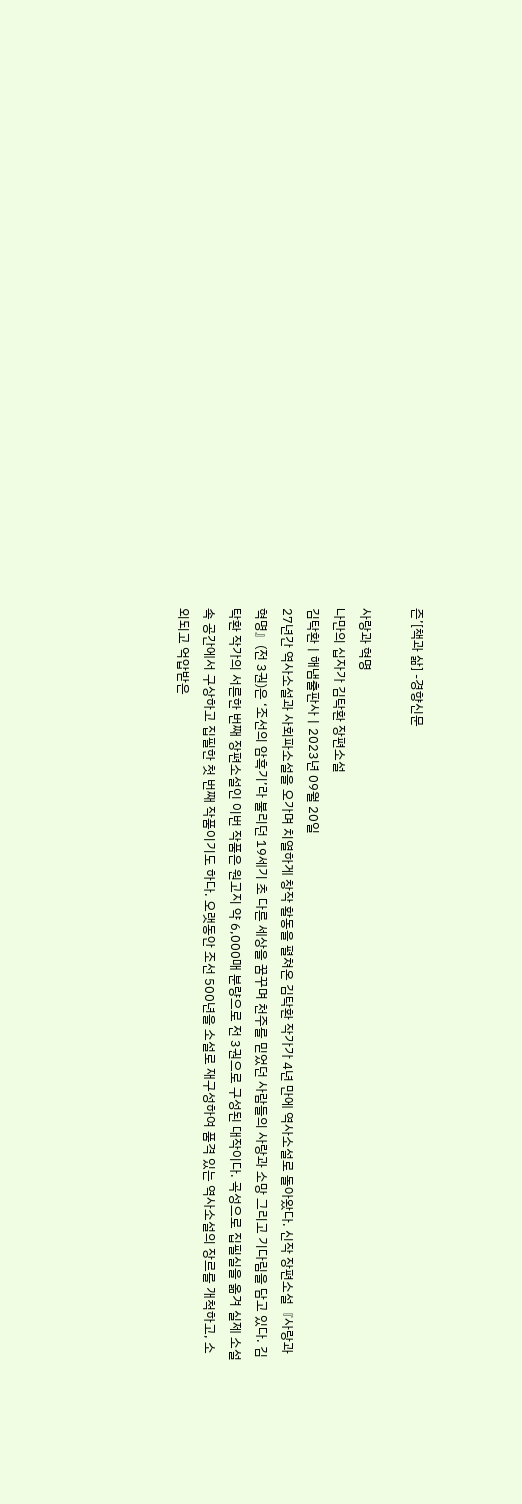즌’[책과 삶] -경향신문

사랑과 혁명
나만의 십자가 김탁환 장편소설
김탁환ㅣ해냄출판사ㅣ2023년 09월 20일
27년간 역사소설과 사회파소설을 오가며 치열하게 창작 활동을 펼쳐온 김탁환 작가가 4년 만에 역사소설로 돌아왔다. 신작 장편소설『사랑과 혁명』(전 3권)은 ‘조선의 암흑기’라 불리던 19세기 초 다른 세상을 꿈꾸며 천주를 믿었던 사람들의 사랑과 소망 그리고 기다림을 담고 있다. 김탁환 작가의 서른한 번째 장편소설인 이번 작품은 원고지 약 6,000매 분량으로 전 3권으로 구성된 대작이다. 곡성으로 집필실을 옮겨 실제 소설 속 공간에서 구상하고 집필한 첫 번째 작품이기도 하다. 오랫동안 조선 500년을 소설로 재구성하여 품격 있는 역사소설의 장르를 개척하고, 소외되고 억압받은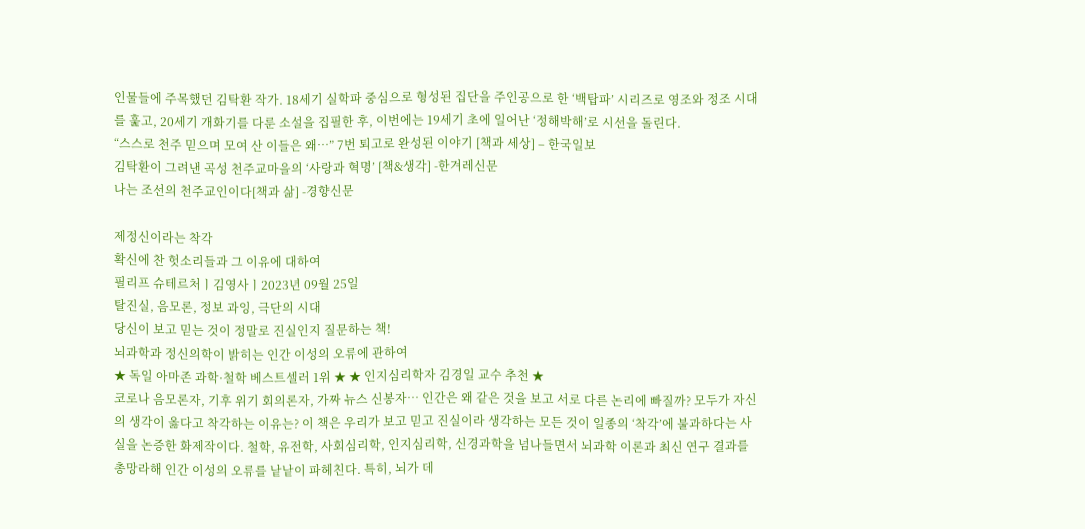인물들에 주목했던 김탁환 작가. 18세기 실학파 중심으로 형성된 집단을 주인공으로 한 ‘백탑파’ 시리즈로 영조와 정조 시대를 훑고, 20세기 개화기를 다룬 소설을 집필한 후, 이번에는 19세기 초에 일어난 ‘정해박해’로 시선을 돌린다.
“스스로 천주 믿으며 모여 산 이들은 왜…” 7번 퇴고로 완성된 이야기 [책과 세상] – 한국일보
김탁환이 그려낸 곡성 천주교마을의 ‘사랑과 혁명’ [책&생각] -한겨레신문
나는 조선의 천주교인이다[책과 삶] -경향신문

제정신이라는 착각
확신에 찬 헛소리들과 그 이유에 대하여
필리프 슈테르처ㅣ김영사ㅣ2023년 09월 25일
탈진실, 음모론, 정보 과잉, 극단의 시대
당신이 보고 믿는 것이 정말로 진실인지 질문하는 책!
뇌과학과 정신의학이 밝히는 인간 이성의 오류에 관하여
★ 독일 아마존 과학·철학 베스트셀러 1위 ★ ★ 인지심리학자 김경일 교수 추천 ★
코로나 음모론자, 기후 위기 회의론자, 가짜 뉴스 신봉자… 인간은 왜 같은 것을 보고 서로 다른 논리에 빠질까? 모두가 자신의 생각이 옳다고 착각하는 이유는? 이 책은 우리가 보고 믿고 진실이라 생각하는 모든 것이 일종의 ‘착각’에 불과하다는 사실을 논증한 화제작이다. 철학, 유전학, 사회심리학, 인지심리학, 신경과학을 넘나들면서 뇌과학 이론과 최신 연구 결과를 총망라해 인간 이성의 오류를 낱낱이 파헤친다. 특히, 뇌가 데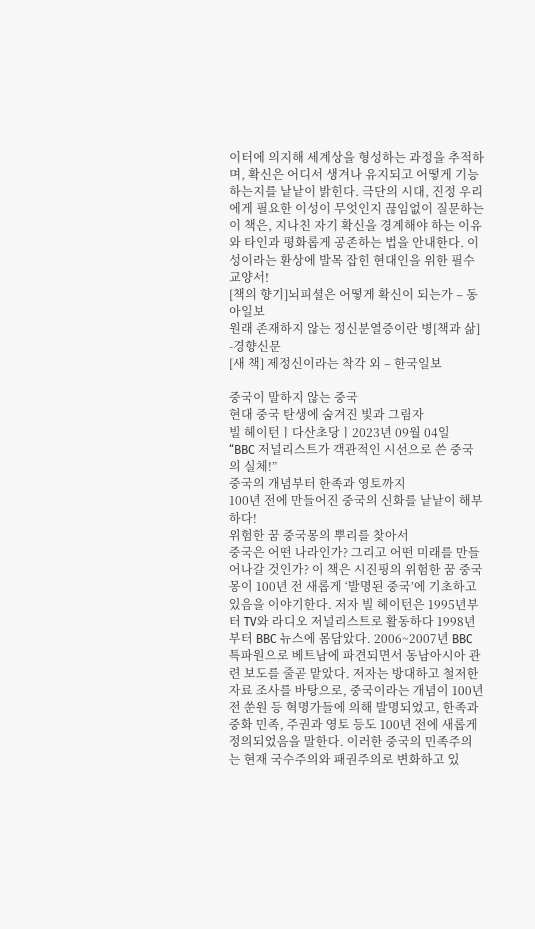이터에 의지해 세계상을 형성하는 과정을 추적하며, 확신은 어디서 생겨나 유지되고 어떻게 기능하는지를 낱낱이 밝힌다. 극단의 시대, 진정 우리에게 필요한 이성이 무엇인지 끊임없이 질문하는 이 책은, 지나친 자기 확신을 경계해야 하는 이유와 타인과 평화롭게 공존하는 법을 안내한다. 이성이라는 환상에 발목 잡힌 현대인을 위한 필수 교양서!
[책의 향기]뇌피셜은 어떻게 확신이 되는가 – 동아일보
원래 존재하지 않는 정신분열증이란 병[책과 삶] -경향신문
[새 책] 제정신이라는 착각 외 – 한국일보

중국이 말하지 않는 중국
현대 중국 탄생에 숨겨진 빛과 그림자
빌 헤이턴ㅣ다산초당ㅣ2023년 09월 04일
“BBC 저널리스트가 객관적인 시선으로 쓴 중국의 실체!”
중국의 개념부터 한족과 영토까지
100년 전에 만들어진 중국의 신화를 낱낱이 해부하다!
위험한 꿈 중국몽의 뿌리를 찾아서
중국은 어떤 나라인가? 그리고 어떤 미래를 만들어나갈 것인가? 이 책은 시진핑의 위험한 꿈 중국몽이 100년 전 새롭게 ‘발명된 중국’에 기초하고 있음을 이야기한다. 저자 빌 헤이턴은 1995년부터 TV와 라디오 저널리스트로 활동하다 1998년부터 BBC 뉴스에 몸담았다. 2006~2007년 BBC 특파원으로 베트남에 파견되면서 동남아시아 관련 보도를 줄곧 맡았다. 저자는 방대하고 철저한 자료 조사를 바탕으로, 중국이라는 개념이 100년 전 쑨원 등 혁명가들에 의해 발명되었고, 한족과 중화 민족, 주권과 영토 등도 100년 전에 새롭게 정의되었음을 말한다. 이러한 중국의 민족주의는 현재 국수주의와 패권주의로 변화하고 있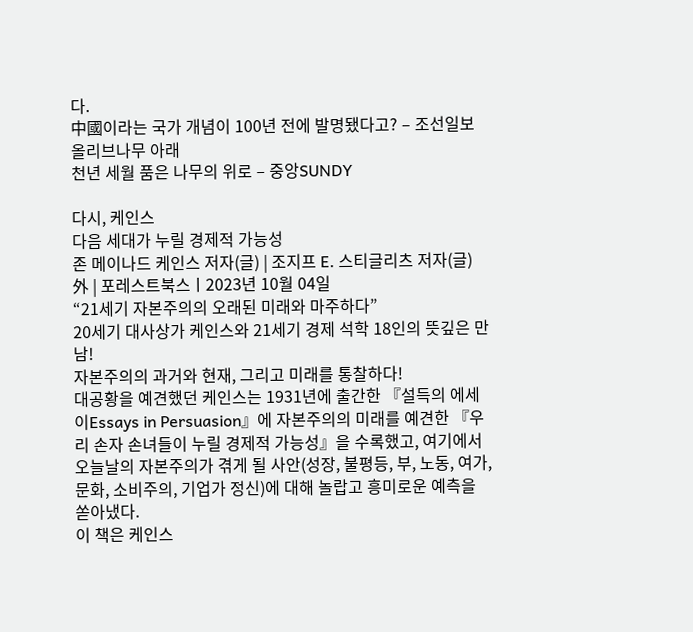다.
中國이라는 국가 개념이 100년 전에 발명됐다고? – 조선일보
올리브나무 아래
천년 세월 품은 나무의 위로 – 중앙SUNDY

다시, 케인스
다음 세대가 누릴 경제적 가능성
존 메이나드 케인스 저자(글) | 조지프 E. 스티글리츠 저자(글) 外 | 포레스트북스ㅣ2023년 10월 04일
“21세기 자본주의의 오래된 미래와 마주하다”
20세기 대사상가 케인스와 21세기 경제 석학 18인의 뜻깊은 만남!
자본주의의 과거와 현재, 그리고 미래를 통찰하다!
대공황을 예견했던 케인스는 1931년에 출간한 『설득의 에세이Essays in Persuasion』에 자본주의의 미래를 예견한 『우리 손자 손녀들이 누릴 경제적 가능성』을 수록했고, 여기에서 오늘날의 자본주의가 겪게 될 사안(성장, 불평등, 부, 노동, 여가, 문화, 소비주의, 기업가 정신)에 대해 놀랍고 흥미로운 예측을 쏟아냈다.
이 책은 케인스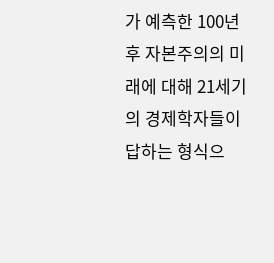가 예측한 100년 후 자본주의의 미래에 대해 21세기의 경제학자들이 답하는 형식으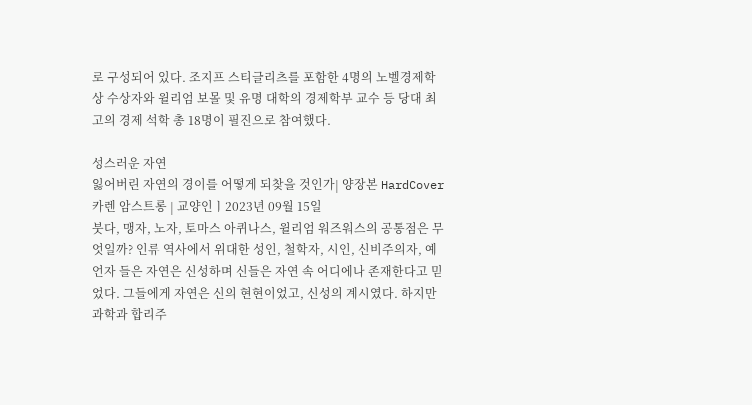로 구성되어 있다. 조지프 스티글리츠를 포함한 4명의 노벨경제학상 수상자와 윌리엄 보몰 및 유명 대학의 경제학부 교수 등 당대 최고의 경제 석학 총 18명이 필진으로 참여했다.

성스러운 자연
잃어버린 자연의 경이를 어떻게 되찾을 것인가| 양장본 HardCover
카렌 암스트롱 | 교양인ㅣ2023년 09월 15일
붓다, 맹자, 노자, 토마스 아퀴나스, 윌리엄 워즈워스의 공통점은 무엇일까? 인류 역사에서 위대한 성인, 철학자, 시인, 신비주의자, 예언자 들은 자연은 신성하며 신들은 자연 속 어디에나 존재한다고 믿었다. 그들에게 자연은 신의 현현이었고, 신성의 계시였다. 하지만 과학과 합리주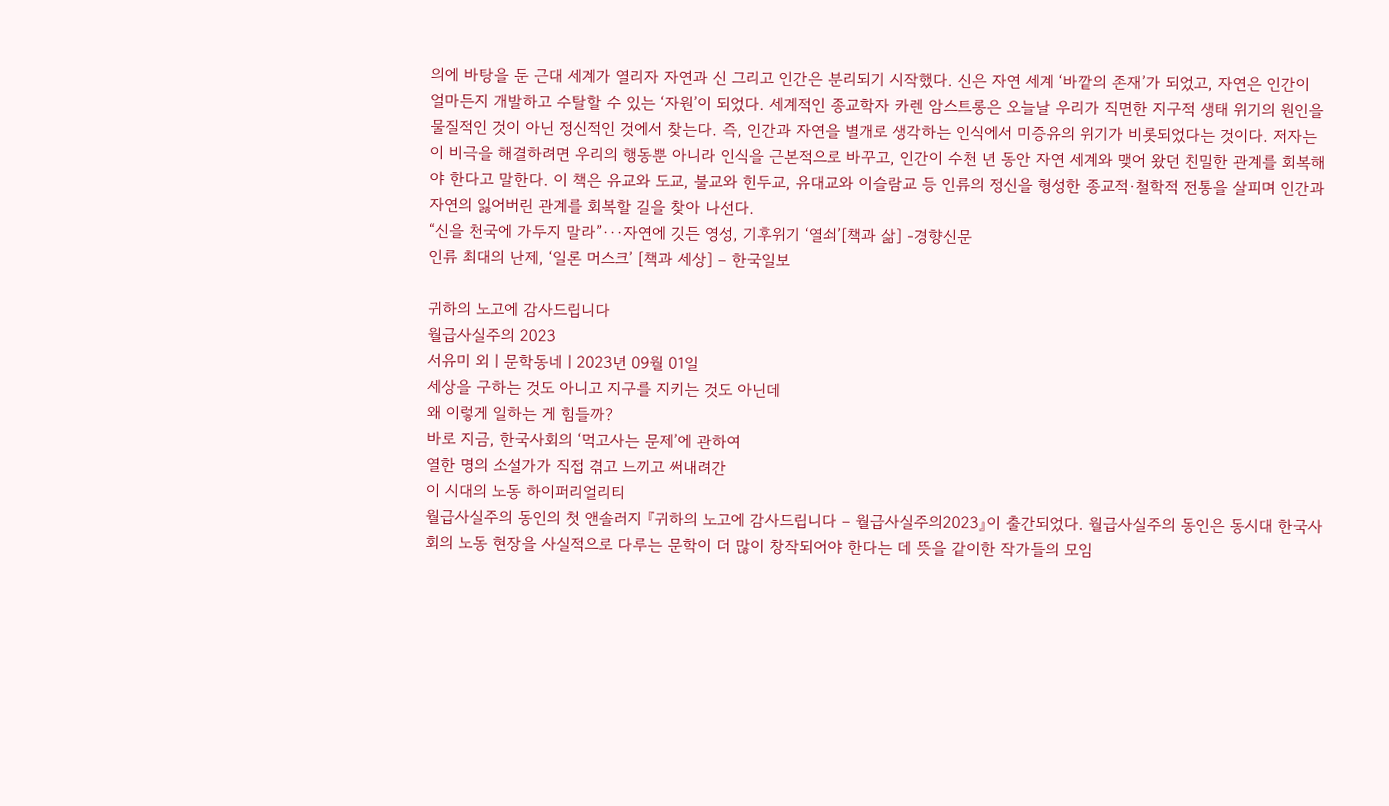의에 바탕을 둔 근대 세계가 열리자 자연과 신 그리고 인간은 분리되기 시작했다. 신은 자연 세계 ‘바깥의 존재’가 되었고, 자연은 인간이 얼마든지 개발하고 수탈할 수 있는 ‘자원’이 되었다. 세계적인 종교학자 카렌 암스트롱은 오늘날 우리가 직면한 지구적 생태 위기의 원인을 물질적인 것이 아닌 정신적인 것에서 찾는다. 즉, 인간과 자연을 별개로 생각하는 인식에서 미증유의 위기가 비롯되었다는 것이다. 저자는 이 비극을 해결하려면 우리의 행동뿐 아니라 인식을 근본적으로 바꾸고, 인간이 수천 년 동안 자연 세계와 맺어 왔던 친밀한 관계를 회복해야 한다고 말한다. 이 책은 유교와 도교, 불교와 힌두교, 유대교와 이슬람교 등 인류의 정신을 형성한 종교적·철학적 전통을 살피며 인간과 자연의 잃어버린 관계를 회복할 길을 찾아 나선다.
“신을 천국에 가두지 말라”···자연에 깃든 영성, 기후위기 ‘열쇠’[책과 삶] -경향신문
인류 최대의 난제, ‘일론 머스크’ [책과 세상] – 한국일보

귀하의 노고에 감사드립니다
월급사실주의 2023
서유미 외ㅣ문학동네ㅣ2023년 09월 01일
세상을 구하는 것도 아니고 지구를 지키는 것도 아닌데
왜 이렇게 일하는 게 힘들까?
바로 지금, 한국사회의 ‘먹고사는 문제’에 관하여
열한 명의 소설가가 직접 겪고 느끼고 써내려간
이 시대의 노동 하이퍼리얼리티
월급사실주의 동인의 첫 앤솔러지 『귀하의 노고에 감사드립니다 – 월급사실주의2023』이 출간되었다. 월급사실주의 동인은 동시대 한국사회의 노동 현장을 사실적으로 다루는 문학이 더 많이 창작되어야 한다는 데 뜻을 같이한 작가들의 모임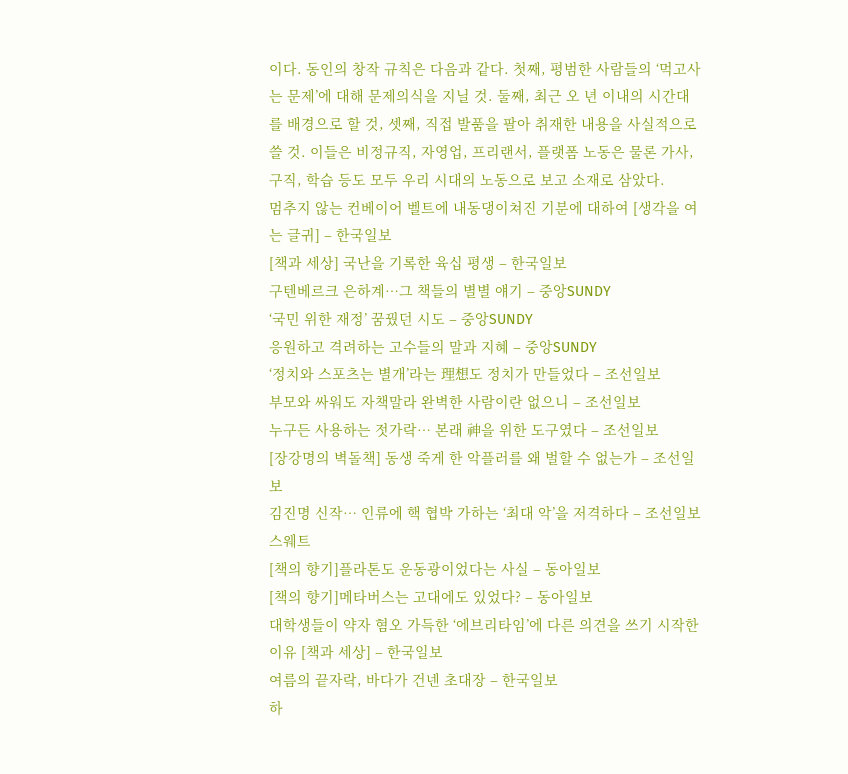이다. 동인의 창작 규칙은 다음과 같다. 첫째, 평범한 사람들의 ‘먹고사는 문제’에 대해 문제의식을 지닐 것. 둘째, 최근 오 년 이내의 시간대를 배경으로 할 것, 셋째, 직접 발품을 팔아 취재한 내용을 사실적으로 쓸 것. 이들은 비정규직, 자영업, 프리랜서, 플랫폼 노동은 물론 가사, 구직, 학습 등도 모두 우리 시대의 노동으로 보고 소재로 삼았다.
멈추지 않는 컨베이어 벨트에 내동댕이쳐진 기분에 대하여 [생각을 여는 글귀] – 한국일보
[책과 세상] 국난을 기록한 육십 평생 – 한국일보
구텐베르크 은하계…그 책들의 별별 얘기 – 중앙SUNDY
‘국민 위한 재정’ 꿈꿨던 시도 – 중앙SUNDY
응원하고 격려하는 고수들의 말과 지혜 – 중앙SUNDY
‘정치와 스포츠는 별개’라는 理想도 정치가 만들었다 – 조선일보
부모와 싸워도 자책말라 완벽한 사람이란 없으니 – 조선일보
누구든 사용하는 젓가락… 본래 神을 위한 도구였다 – 조선일보
[장강명의 벽돌책] 동생 죽게 한 악플러를 왜 벌할 수 없는가 – 조선일보
김진명 신작… 인류에 핵 협박 가하는 ‘최대 악’을 저격하다 – 조선일보
스웨트
[책의 향기]플라톤도 운동광이었다는 사실 – 동아일보
[책의 향기]메타버스는 고대에도 있었다? – 동아일보
대학생들이 약자 혐오 가득한 ‘에브리타임’에 다른 의견을 쓰기 시작한 이유 [책과 세상] – 한국일보
여름의 끝자락, 바다가 건넨 초대장 – 한국일보
하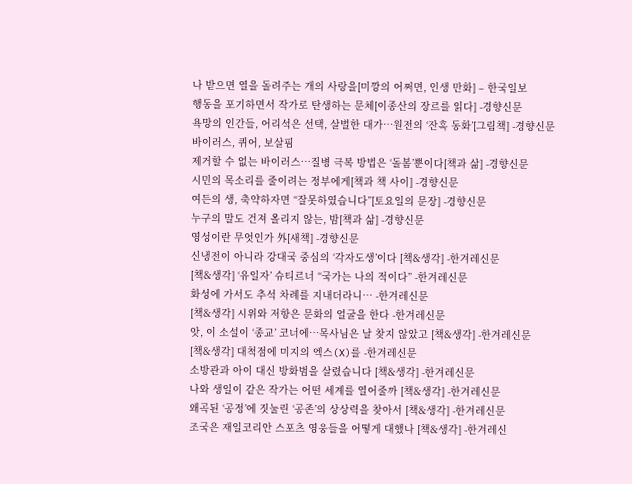나 받으면 열을 돌려주는 개의 사랑을[미깡의 어쩌면, 인생 만화] – 한국일보
행동을 포기하면서 작가로 탄생하는 문체[이종산의 장르를 읽다] -경향신문
욕망의 인간들, 어리석은 선택, 살벌한 대가…원전의 ‘잔혹 동화’[그림책] -경향신문
바이러스, 퀴어, 보살핌
제거할 수 없는 바이러스…질병 극복 방법은 ‘돌봄’뿐이다[책과 삶] -경향신문
시민의 목소리를 줄이려는 정부에게[책과 책 사이] -경향신문
여든의 생, 축약하자면 “잘못하였습니다”[토요일의 문장] -경향신문
누구의 말도 건져 올리지 않는, 밤[책과 삶] -경향신문
영성이란 무엇인가 外[새책] -경향신문
신냉전이 아니라 강대국 중심의 ‘각자도생’이다 [책&생각] -한겨레신문
[책&생각] ‘유일자’ 슈티르너 “국가는 나의 적이다” -한겨레신문
화성에 가서도 추석 차례를 지내더라니… -한겨레신문
[책&생각] 시위와 저항은 문화의 얼굴을 한다 -한겨레신문
앗, 이 소설이 ‘종교’ 코너에…목사님은 날 찾지 않았고 [책&생각] -한겨레신문
[책&생각] 대척점에 미지의 엑스(X)를 -한겨레신문
소방관과 아이 대신 방화범을 살렸습니다 [책&생각] -한겨레신문
나와 생일이 같은 작가는 어떤 세계를 열어줄까 [책&생각] -한겨레신문
왜곡된 ‘공정’에 짓눌린 ‘공존’의 상상력을 찾아서 [책&생각] -한겨레신문
조국은 재일코리안 스포츠 영웅들을 어떻게 대했나 [책&생각] -한겨레신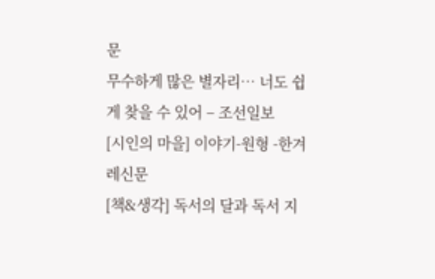문
무수하게 많은 별자리… 너도 쉽게 찾을 수 있어 – 조선일보
[시인의 마을] 이야기-원형 -한겨레신문
[책&생각] 독서의 달과 독서 지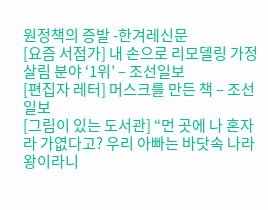원정책의 증발 -한겨레신문
[요즘 서점가] 내 손으로 리모델링 가정 살림 분야 ‘1위’ – 조선일보
[편집자 레터] 머스크를 만든 책 – 조선일보
[그림이 있는 도서관] “먼 곳에 나 혼자라 가엾다고? 우리 아빠는 바닷속 나라 왕이라니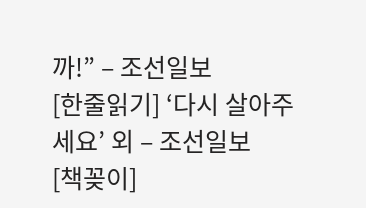까!” – 조선일보
[한줄읽기] ‘다시 살아주세요’ 외 – 조선일보
[책꽂이]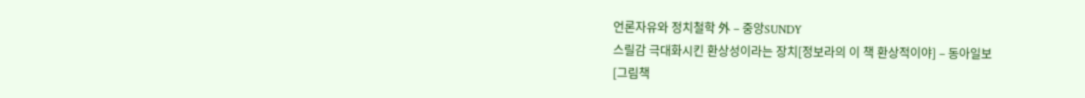언론자유와 정치철학 外 – 중앙SUNDY
스릴감 극대화시킨 환상성이라는 장치[정보라의 이 책 환상적이야] – 동아일보
[그림책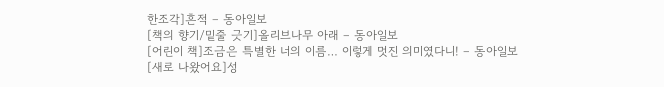한조각]흔적 – 동아일보
[책의 향기/밑줄 긋기]올리브나무 아래 – 동아일보
[어린이 책]조금은 특별한 너의 이름… 이렇게 멋진 의미였다니! – 동아일보
[새로 나왔어요]성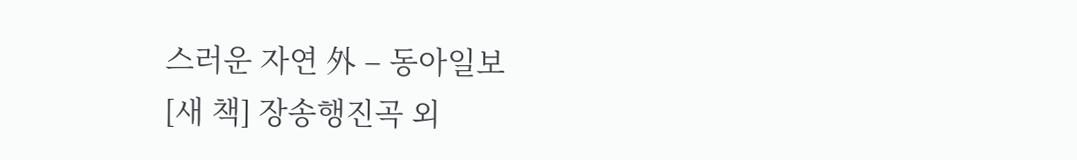스러운 자연 外 – 동아일보
[새 책] 장송행진곡 외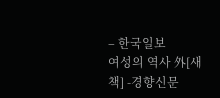– 한국일보
여성의 역사 外[새책] -경향신문